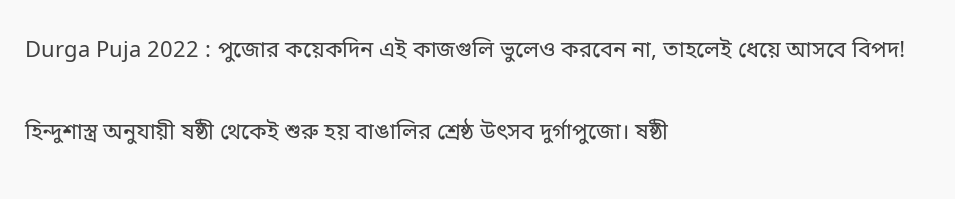Durga Puja 2022 : পুজোর কয়েকদিন এই কাজগুলি ভুলেও করবেন না, তাহলেই ধেয়ে আসবে বিপদ!

হিন্দুশাস্ত্র অনুযায়ী ষষ্ঠী থেকেই শুরু হয় বাঙালির শ্রেষ্ঠ উৎসব দুর্গাপুজো। ষষ্ঠী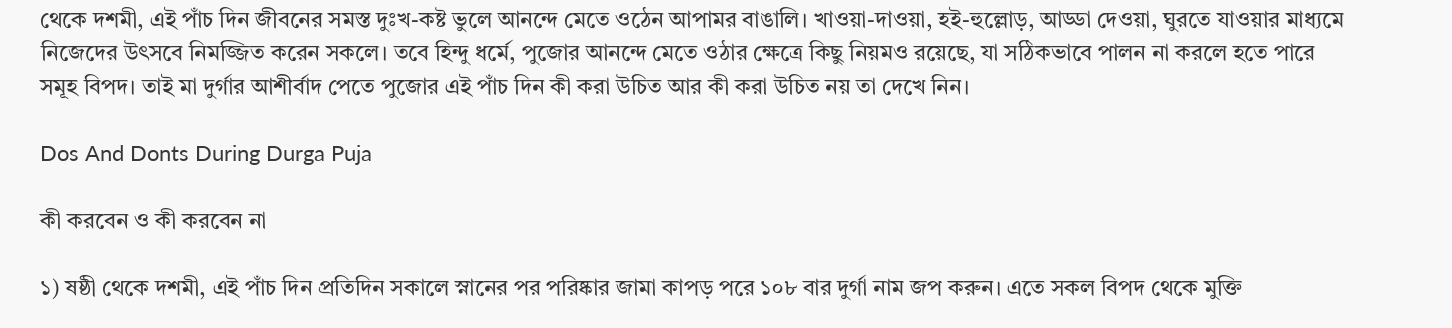থেকে দশমী, এই পাঁচ দিন জীবনের সমস্ত দুঃখ-কষ্ট ভুলে আনন্দে মেতে ওঠেন আপামর বাঙালি। খাওয়া-দাওয়া, হই-হুল্লোড়, আড্ডা দেওয়া, ঘুরতে যাওয়ার মাধ্যমে নিজেদের উৎসবে নিমজ্জিত করেন সকলে। তবে হিন্দু ধর্মে, পুজোর আনন্দে মেতে ওঠার ক্ষেত্রে কিছু নিয়মও রয়েছে, যা সঠিকভাবে পালন না করলে হতে পারে সমূহ বিপদ। তাই মা দুর্গার আশীর্বাদ পেতে পুজোর এই পাঁচ দিন কী করা উচিত আর কী করা উচিত নয় তা দেখে নিন।

Dos And Donts During Durga Puja

কী করবেন ও কী করবেন না

১) ষষ্ঠী থেকে দশমী, এই পাঁচ দিন প্রতিদিন সকালে স্নানের পর পরিষ্কার জামা কাপড় পরে ১০৮ বার দুর্গা নাম জপ করুন। এতে সকল বিপদ থেকে মুক্তি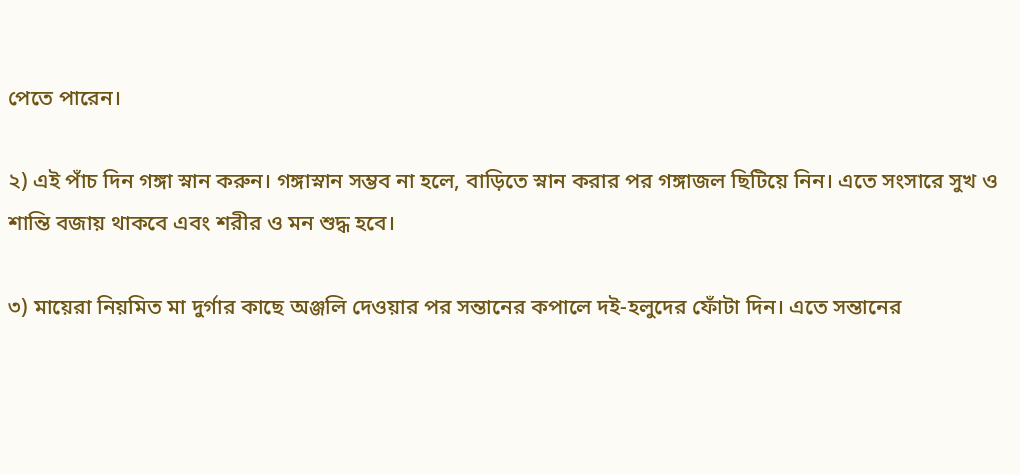পেতে পারেন।

২) এই পাঁচ দিন গঙ্গা স্নান করুন। গঙ্গাস্নান সম্ভব না হলে, বাড়িতে স্নান করার পর গঙ্গাজল ছিটিয়ে নিন। এতে সংসারে সুখ ও শান্তি বজায় থাকবে এবং শরীর ও মন শুদ্ধ হবে।

৩) মায়েরা নিয়মিত মা দুর্গার কাছে অঞ্জলি দেওয়ার পর সন্তানের কপালে দই-হলুদের ফোঁটা দিন। এতে সন্তানের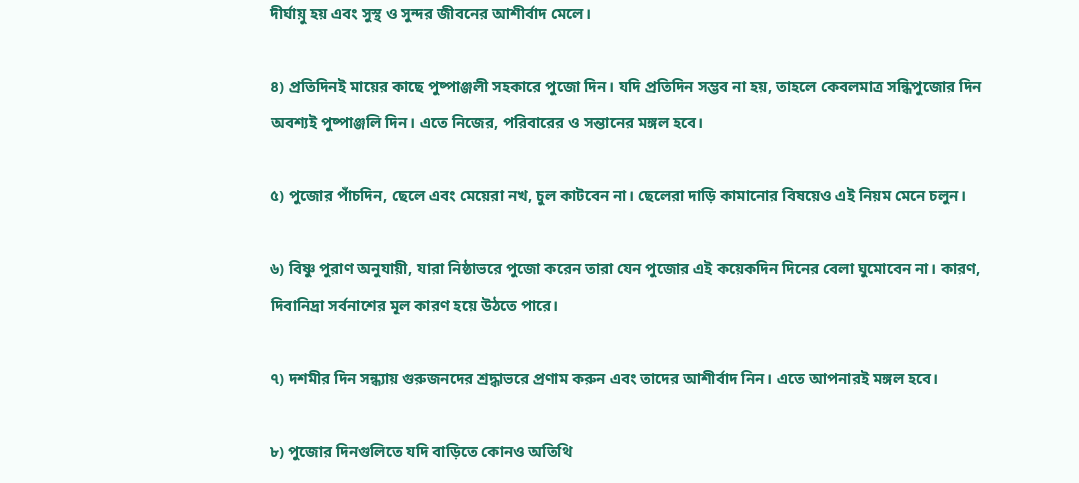দীর্ঘায়ু হয় এবং সুস্থ ও সুন্দর জীবনের আশীর্বাদ মেলে।

৪) প্রতিদিনই মায়ের কাছে পুষ্পাঞ্জলী সহকারে পুজো দিন। যদি প্রতিদিন সম্ভব না হয়, তাহলে কেবলমাত্র সন্ধিপুজোর দিন অবশ্যই পুষ্পাঞ্জলি দিন। এতে নিজের, পরিবারের ও সন্তানের মঙ্গল হবে।

৫) পুজোর পাঁচদিন, ছেলে এবং মেয়েরা নখ, চুল কাটবেন না। ছেলেরা দাড়ি কামানোর বিষয়েও এই নিয়ম মেনে চলুন।

৬) বিষ্ণু পুরাণ অনুযায়ী, যারা নিষ্ঠাভরে পুজো করেন তারা যেন পুজোর এই কয়েকদিন দিনের বেলা ঘুমোবেন না। কারণ, দিবানিদ্রা সর্বনাশের মূল কারণ হয়ে উঠতে পারে।

৭) দশমীর দিন সন্ধ্যায় গুরুজনদের শ্রদ্ধাভরে প্রণাম করুন এবং তাদের আশীর্বাদ নিন। এতে আপনারই মঙ্গল হবে।

৮) পুজোর দিনগুলিতে যদি বাড়িতে কোনও অতিথি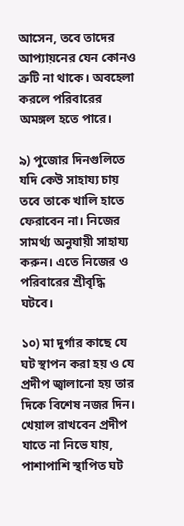আসেন, তবে তাদের আপ্যায়নের যেন কোনও ত্রুটি না থাকে। অবহেলা করলে পরিবারের অমঙ্গল হতে পারে।

৯) পুজোর দিনগুলিতে যদি কেউ সাহায্য চায় তবে তাকে খালি হাতে ফেরাবেন না। নিজের সামর্থ্য অনুযায়ী সাহায্য করুন। এতে নিজের ও পরিবারের শ্রীবৃদ্ধি ঘটবে।

১০) মা দুর্গার কাছে যে ঘট স্থাপন করা হয় ও যে প্রদীপ জ্বালানো হয় তার দিকে বিশেষ নজর দিন। খেয়াল রাখবেন প্রদীপ যাতে না নিভে যায়, পাশাপাশি স্থাপিত ঘট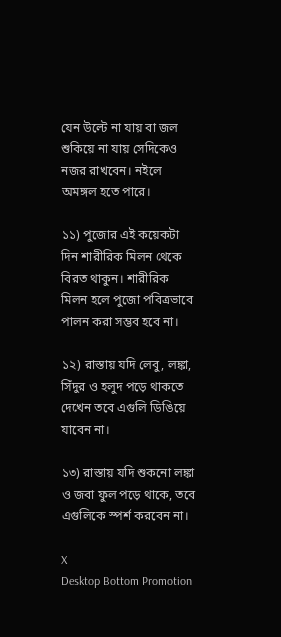যেন উল্টে না যায় বা জল শুকিয়ে না যায় সেদিকেও নজর রাখবেন। নইলে অমঙ্গল হতে পারে।

১১) পুজোর এই কয়েকটা দিন শারীরিক মিলন থেকে বিরত থাকুন। শারীরিক মিলন হলে পুজো পবিত্রভাবে পালন করা সম্ভব হবে না।

১২) রাস্তায় যদি লেবু, লঙ্কা, সিঁদুর ও হলুদ পড়ে থাকতে দেখেন তবে এগুলি ডিঙিয়ে যাবেন না।

১৩) রাস্তায় যদি শুকনো লঙ্কা ও জবা ফুল পড়ে থাকে, তবে এগুলিকে স্পর্শ করবেন না।

X
Desktop Bottom Promotion